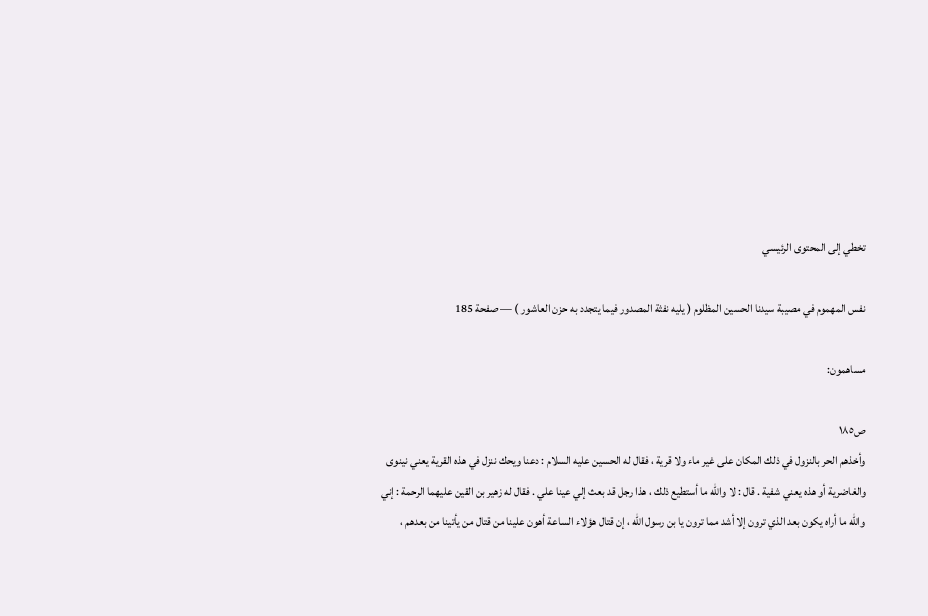تخطي إلى المحتوى الرئيسي

نفس المهموم في مصيبة سيدنا الحسين المظلوم ( يليه نفثة المصدور فيما يتجدد به حزن العاشور ) — صفحة 185

مساهمون:

ص١٨٥
وأخذهم الحر بالنزول في ذلك المكان على غير ماء ولا قرية ، فقال له الحسين عليه السلام : دعنا ويحك ننزل في هذه القرية يعني نينوى والغاضرية أو هذه يعني شفية . قال : لا واللّه ما أستطيع ذلك ، هذا رجل قد بعث إلي عينا علي . فقال له زهير بن القين عليهما الرحمة : إني واللّه ما أراه يكون بعد الذي ترون إلا أشد مما ترون يا بن رسول اللّه ، إن قتال هؤلاء الساعة أهون علينا من قتال من يأتينا من بعدهم ،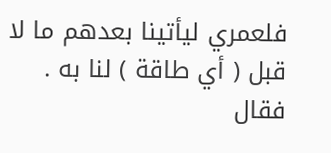فلعمري ليأتينا بعدهم ما لا قبل ( أي طاقة ) لنا به . فقال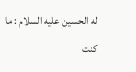له الحسين عليه السلام : ما كنت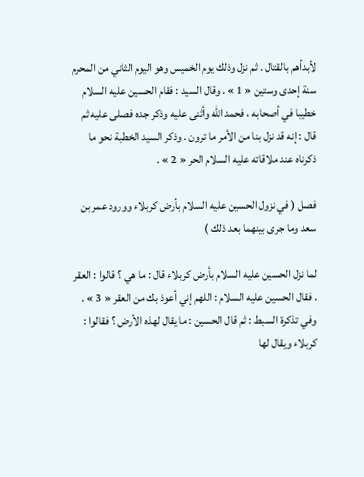لأبدأهم بالقتال . ثم نزل وذلك يوم الخميس وهو اليوم الثاني من المحرم سنة إحدى وستين « 1 » . وقال السيد : فقام الحسين عليه السلام خطيبا في أصحابه ، فحمد اللّه وأثنى عليه وذكر جده فصلى عليه ثم قال : إنه قد نزل بنا من الأمر ما ترون . وذكر السيد الخطبة نحو ما ذكرناه عند ملاقاته عليه السلام الحر « 2 » .

فصل ( في نزول الحسين عليه السلام بأرض كربلاء وورود عمر بن سعد وما جرى بينهما بعد ذلك )

لما نزل الحسين عليه السلام بأرض كربلاء قال : ما هي ؟ قالوا : العقر . فقال الحسين عليه السلام : اللهم إني أعوذ بك من العقر « 3 » . وفي تذكرة السبط : ثم قال الحسين : ما يقال لهذه الأرض ؟ فقالوا : كربلاء ويقال لها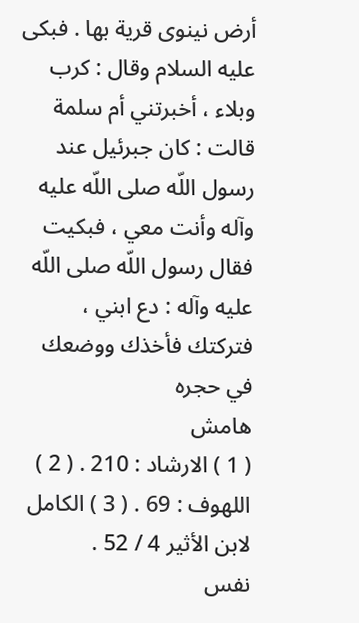أرض نينوى قرية بها . فبكى عليه السلام وقال : كرب وبلاء ، أخبرتني أم سلمة قالت : كان جبرئيل عند رسول اللّه صلى اللّه عليه وآله وأنت معي ، فبكيت فقال رسول اللّه صلى اللّه عليه وآله : دع ابني ، فتركتك فأخذك ووضعك في حجره
هامش
( 1 ) الارشاد : 210 . ( 2 ) اللهوف : 69 . ( 3 ) الكامل لابن الأثير 4 / 52 .
نفس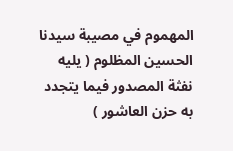المهموم في مصيبة سيدنا الحسين المظلوم ( يليه نفثة المصدور فيما يتجدد به حزن العاشور )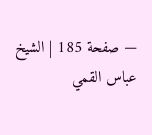— صفحة 185 | الشيخ عباس القمي